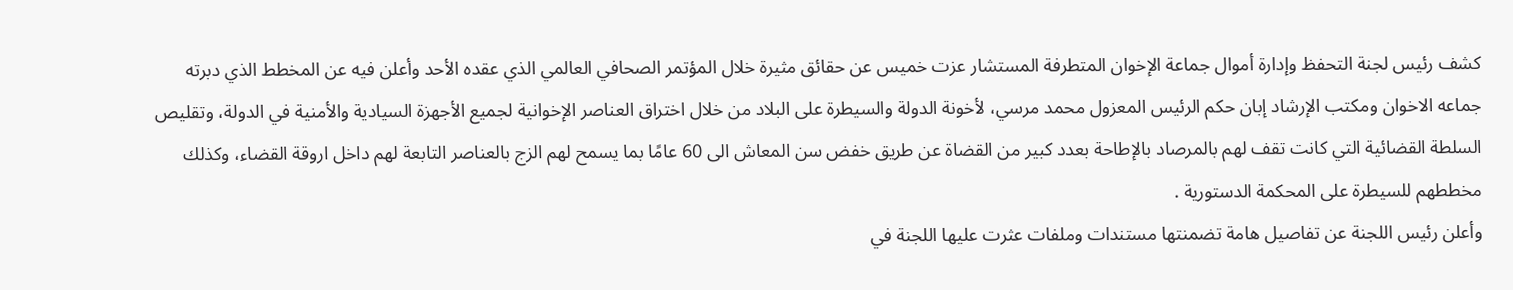كشف رئيس لجنة التحفظ وإدارة أموال جماعة الإخوان المتطرفة المستشار عزت خميس عن حقائق مثيرة خلال المؤتمر الصحافي العالمي الذي عقده الأحد وأعلن فيه عن المخطط الذي دبرته جماعه الاخوان ومكتب الإرشاد إبان حكم الرئيس المعزول محمد مرسي، لأخونة الدولة والسيطرة على البلاد من خلال اختراق العناصر الإخوانية لجميع الأجهزة السيادية والأمنية في الدولة، وتقليص السلطة القضائية التي كانت تقف لهم بالمرصاد بالإطاحة بعدد كبير من القضاة عن طريق خفض سن المعاش الى 60 عامًا بما يسمح لهم الزج بالعناصر التابعة لهم داخل اروقة القضاء، وكذلك مخططهم للسيطرة على المحكمة الدستورية .
وأعلن رئيس اللجنة عن تفاصيل هامة تضمنتها مستندات وملفات عثرت عليها اللجنة في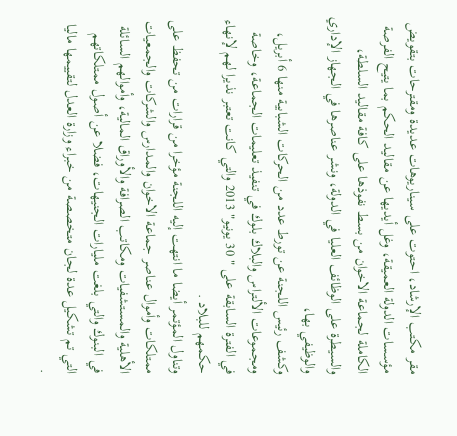مقر مكتب الإرشاد، احتوت على سيناريوهات عديدة ومقترحات بتقويض مؤسسات الدولة العميقة، وغل أيديها عن مقاليد الحكم بما يتيح الفرصة الكاملة لجماعة الاخوان من بسط نفوذها على كافة مقاليد السلطة، والسيطرة على الوظائف العليا في الدولة، ونشر عناصرها في الجهاز الإداري والوظيفي بها،
وكشف رئيس اللجنة عن تورط عدد من الحركات الشبابية منها 6 أبريل، ومجموعات الألتراس والبلاك بلوك في تنفيذ تعليمات الجماعة، وخاصة في الفترة السابقة على " 30 يونيو" 2013 والتي كانت تعتبر نذيرا لهم لإنهاء حكمهم للبلاد .
وتناول المؤتمر أيضا ما انتهت إليه اللجنة مؤخرا من قرارات من تحفظ على ممتلكات وأموال عناصر جماعة الاخوان والمدارس والشركات والجمعيات الأهلية والمستشفيات ومكاتب الصرافة والأوراق المالية، وأموالهم السائلة في البنوك والتي بلغت مليارات الجنيهات، فضلا عن أصول ممتلكاتهم التي تم تشكيل عدة لجان متخصصة من خبراء وزارة العدل لتقييمها ماليا .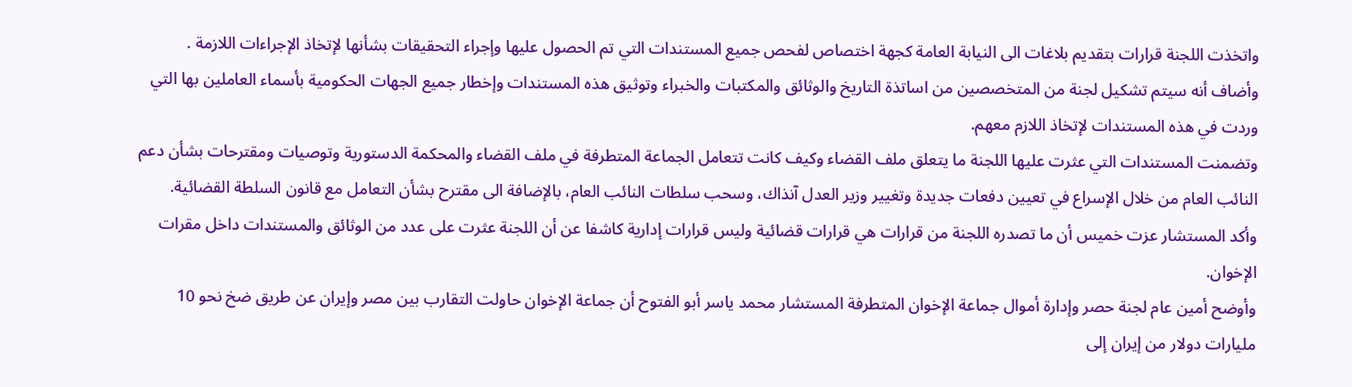واتخذت اللجنة قرارات بتقديم بلاغات الى النيابة العامة كجهة اختصاص لفحص جميع المستندات التي تم الحصول عليها وإجراء التحقيقات بشأنها لإتخاذ الإجراءات اللازمة .
وأضاف أنه سيتم تشكيل لجنة من المتخصصين من اساتذة التاريخ والوثائق والمكتبات والخبراء وتوثيق هذه المستندات وإخطار جميع الجهات الحكومية بأسماء العاملين بها التي وردت في هذه المستندات لإتخاذ اللازم معهم.
وتضمنت المستندات التي عثرت عليها اللجنة ما يتعلق ملف القضاء وكيف كانت تتعامل الجماعة المتطرفة في ملف القضاء والمحكمة الدستورية وتوصيات ومقترحات بشأن دعم النائب العام من خلال الإسراع في تعيين دفعات جديدة وتغيير وزير العدل آنذاك، وسحب سلطات النائب العام، بالإضافة الى مقترح بشأن التعامل مع قانون السلطة القضائية.
وأكد المستشار عزت خميس أن ما تصدره اللجنة من قرارات هي قرارات قضائية وليس قرارات إدارية كاشفا عن أن اللجنة عثرت على عدد من الوثائق والمستندات داخل مقرات الإخوان.
وأوضح أمين عام لجنة حصر وإدارة أموال جماعة الإخوان المتطرفة المستشار محمد ياسر أبو الفتوح أن جماعة الإخوان حاولت التقارب بين مصر وإيران عن طريق ضخ نحو 10 مليارات دولار من إيران إلى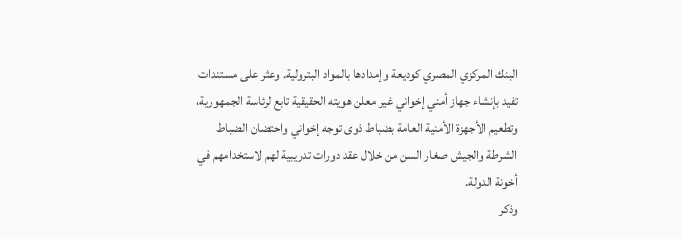البنك المركزي المصري كوديعة وإمدادها بالمواد البترولية. وعثر على مستندات تفيد بإنشاء جهاز أمني إخواني غير معلن هويته الحقيقية تابع لرئاسة الجمهورية، وتطعيم الأجهزة الأمنية العامة بضباط ذوى توجه إخواني واحتضان الضباط الشرطة والجيش صغار السن من خلال عقد دورات تدريبية لهم لاستخدامهم في أخونة الدولة.
وذكر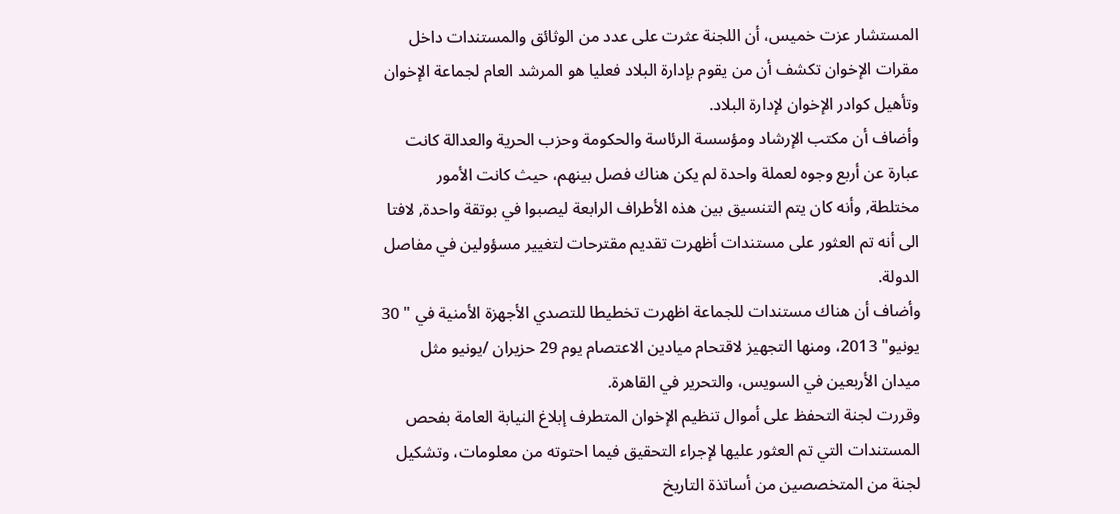المستشار عزت خميس، أن اللجنة عثرت على عدد من الوثائق والمستندات داخل مقرات الإخوان تكشف أن من يقوم بإدارة البلاد فعليا هو المرشد العام لجماعة الإخوان وتأهيل كوادر الإخوان لإدارة البلاد.
وأضاف أن مكتب الإرشاد ومؤسسة الرئاسة والحكومة وحزب الحرية والعدالة كانت عبارة عن أربع وجوه لعملة واحدة لم يكن هناك فصل بينهم، حيث كانت الأمور مختلطة, وأنه كان يتم التنسيق بين هذه الأطراف الرابعة ليصبوا في بوتقة واحدة, لافتا الى أنه تم العثور على مستندات أظهرت تقديم مقترحات لتغيير مسؤولين في مفاصل الدولة.
وأضاف أن هناك مستندات للجماعة اظهرت تخطيطا للتصدي الأجهزة الأمنية في " 30 يونيو" 2013، ومنها التجهيز لاقتحام ميادين الاعتصام يوم 29 حزيران /يونيو مثل ميدان الأربعين في السويس، والتحرير في القاهرة.
وقررت لجنة التحفظ على أموال تنظيم الإخوان المتطرف إبلاغ النيابة العامة بفحص المستندات التي تم العثور عليها لإجراء التحقيق فيما احتوته من معلومات، وتشكيل لجنة من المتخصصين من أساتذة التاريخ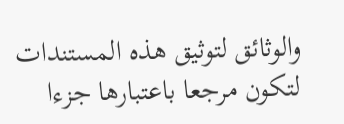والوثائق لتوثيق هذه المستندات لتكون مرجعا باعتبارها جزءا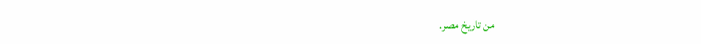من تاريخ مصر.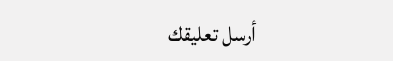أرسل تعليقك